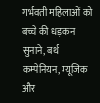गर्भवती महिलाओं को बच्चे की धड़कन सुनाने, बर्थ कम्पेनियन, म्यूजिक और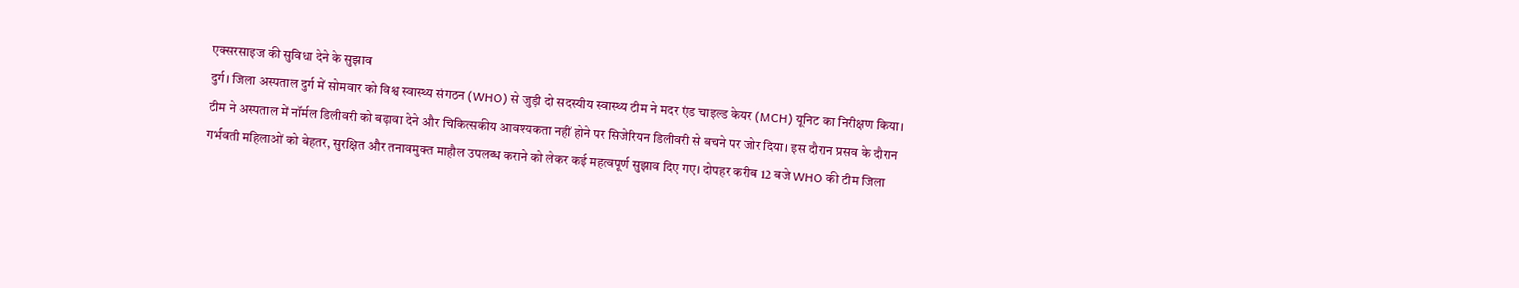एक्सरसाइज की सुविधा देने के सुझाव
दुर्ग। जिला अस्पताल दुर्ग में सोमवार को विश्व स्वास्थ्य संगठन (WHO) से जुड़ी दो सदस्यीय स्वास्थ्य टीम ने मदर एंड चाइल्ड केयर (MCH) यूनिट का निरीक्षण किया। टीम ने अस्पताल में नॉर्मल डिलीवरी को बढ़ावा देने और चिकित्सकीय आवश्यकता नहीं होने पर सिजेरियन डिलीवरी से बचने पर जोर दिया। इस दौरान प्रसव के दौरान गर्भवती महिलाओं को बेहतर, सुरक्षित और तनावमुक्त माहौल उपलब्ध कराने को लेकर कई महत्वपूर्ण सुझाव दिए गए। दोपहर करीब 12 बजे WHO की टीम जिला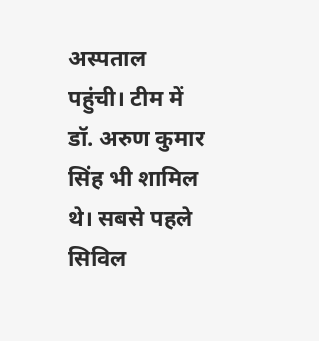अस्पताल पहुंची। टीम में डॉ. अरुण कुमार सिंह भी शामिल थे। सबसे पहले सिविल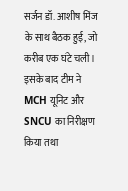सर्जन डॉ. आशीष मिंज के साथ बैठक हुई, जो करीब एक घंटे चली। इसके बाद टीम ने MCH यूनिट और SNCU का निरीक्षण किया तथा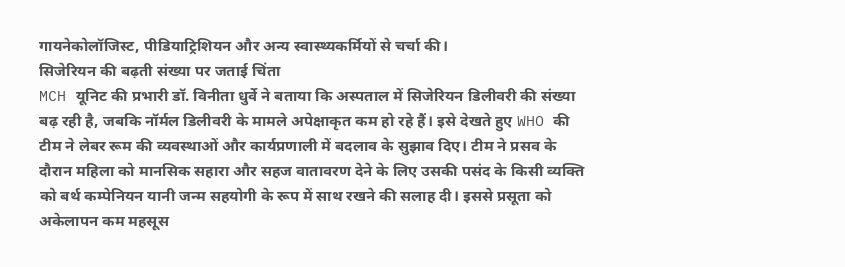गायनेकोलॉजिस्ट, पीडियाट्रिशियन और अन्य स्वास्थ्यकर्मियों से चर्चा की।
सिजेरियन की बढ़ती संख्या पर जताई चिंता
MCH यूनिट की प्रभारी डॉ. विनीता धुर्वे ने बताया कि अस्पताल में सिजेरियन डिलीवरी की संख्या बढ़ रही है, जबकि नॉर्मल डिलीवरी के मामले अपेक्षाकृत कम हो रहे हैं। इसे देखते हुए WHO की टीम ने लेबर रूम की व्यवस्थाओं और कार्यप्रणाली में बदलाव के सुझाव दिए। टीम ने प्रसव के दौरान महिला को मानसिक सहारा और सहज वातावरण देने के लिए उसकी पसंद के किसी व्यक्ति को बर्थ कम्पेनियन यानी जन्म सहयोगी के रूप में साथ रखने की सलाह दी। इससे प्रसूता को अकेलापन कम महसूस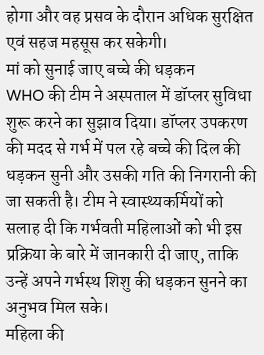होगा और वह प्रसव के दौरान अधिक सुरक्षित एवं सहज महसूस कर सकेगी।
मां को सुनाई जाए बच्चे की धड़कन
WHO की टीम ने अस्पताल में डॉप्लर सुविधा शुरू करने का सुझाव दिया। डॉप्लर उपकरण की मदद से गर्भ में पल रहे बच्चे की दिल की धड़कन सुनी और उसकी गति की निगरानी की जा सकती है। टीम ने स्वास्थ्यकर्मियों को सलाह दी कि गर्भवती महिलाओं को भी इस प्रक्रिया के बारे में जानकारी दी जाए, ताकि उन्हें अपने गर्भस्थ शिशु की धड़कन सुनने का अनुभव मिल सके।
महिला की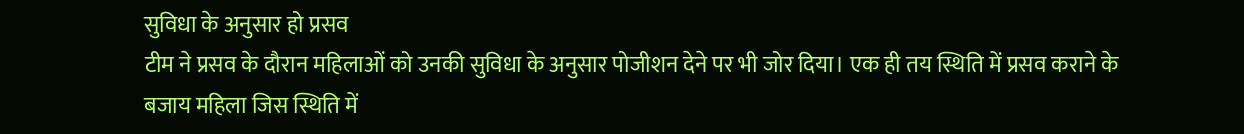सुविधा के अनुसार हो प्रसव
टीम ने प्रसव के दौरान महिलाओं को उनकी सुविधा के अनुसार पोजीशन देने पर भी जोर दिया। एक ही तय स्थिति में प्रसव कराने के बजाय महिला जिस स्थिति में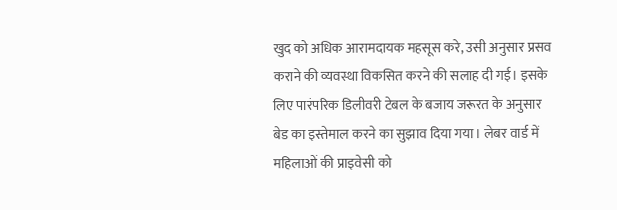खुद को अधिक आरामदायक महसूस करे, उसी अनुसार प्रसव कराने की व्यवस्था विकसित करने की सलाह दी गई। इसके लिए पारंपरिक डिलीवरी टेबल के बजाय जरूरत के अनुसार बेड का इस्तेमाल करने का सुझाव दिया गया। लेबर वार्ड में महिलाओं की प्राइवेसी को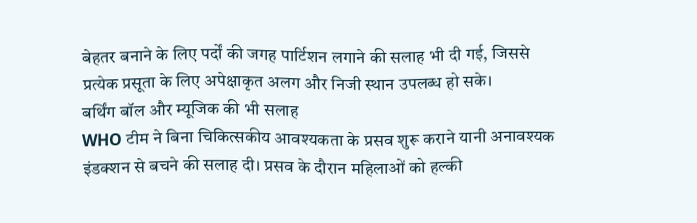बेहतर बनाने के लिए पर्दों की जगह पार्टिशन लगाने की सलाह भी दी गई, जिससे प्रत्येक प्रसूता के लिए अपेक्षाकृत अलग और निजी स्थान उपलब्ध हो सके।
बर्थिंग बॉल और म्यूजिक की भी सलाह
WHO टीम ने बिना चिकित्सकीय आवश्यकता के प्रसव शुरू कराने यानी अनावश्यक इंडक्शन से बचने की सलाह दी। प्रसव के दौरान महिलाओं को हल्की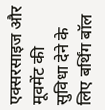एक्सरसाइज और मूवमेंट की सुविधा देने के लिए बर्थिंग बॉल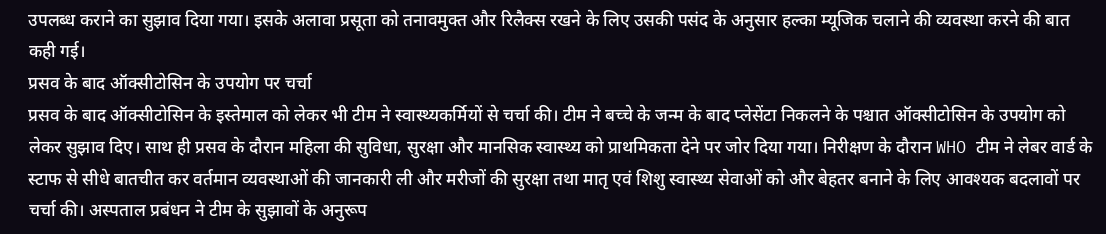उपलब्ध कराने का सुझाव दिया गया। इसके अलावा प्रसूता को तनावमुक्त और रिलैक्स रखने के लिए उसकी पसंद के अनुसार हल्का म्यूजिक चलाने की व्यवस्था करने की बात कही गई।
प्रसव के बाद ऑक्सीटोसिन के उपयोग पर चर्चा
प्रसव के बाद ऑक्सीटोसिन के इस्तेमाल को लेकर भी टीम ने स्वास्थ्यकर्मियों से चर्चा की। टीम ने बच्चे के जन्म के बाद प्लेसेंटा निकलने के पश्चात ऑक्सीटोसिन के उपयोग को लेकर सुझाव दिए। साथ ही प्रसव के दौरान महिला की सुविधा, सुरक्षा और मानसिक स्वास्थ्य को प्राथमिकता देने पर जोर दिया गया। निरीक्षण के दौरान WHO टीम ने लेबर वार्ड के स्टाफ से सीधे बातचीत कर वर्तमान व्यवस्थाओं की जानकारी ली और मरीजों की सुरक्षा तथा मातृ एवं शिशु स्वास्थ्य सेवाओं को और बेहतर बनाने के लिए आवश्यक बदलावों पर चर्चा की। अस्पताल प्रबंधन ने टीम के सुझावों के अनुरूप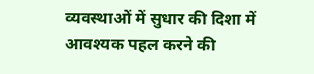व्यवस्थाओं में सुधार की दिशा में आवश्यक पहल करने की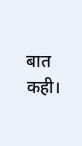बात कही।